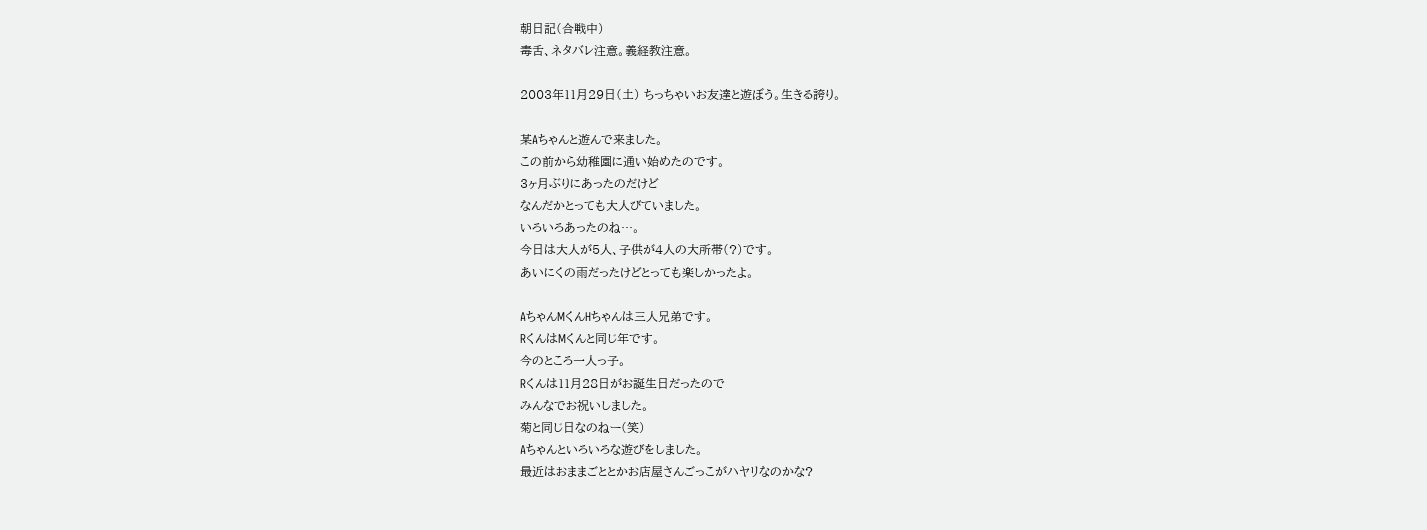朝日記(合戦中)
毒舌、ネタバレ注意。義経教注意。

2003年11月29日(土) ちっちゃいお友達と遊ぼう。生きる誇り。

某Aちゃんと遊んで来ました。
この前から幼稚園に通い始めたのです。
3ヶ月ぶりにあったのだけど
なんだかとっても大人びていました。
いろいろあったのね…。
今日は大人が5人、子供が4人の大所帯(?)です。
あいにくの雨だったけどとっても楽しかったよ。

AちゃんMくんHちゃんは三人兄弟です。
RくんはMくんと同じ年です。
今のところ一人っ子。
Rくんは11月28日がお誕生日だったので
みんなでお祝いしました。
菊と同じ日なのねー(笑)
Aちゃんといろいろな遊びをしました。
最近はおままごととかお店屋さんごっこがハヤリなのかな?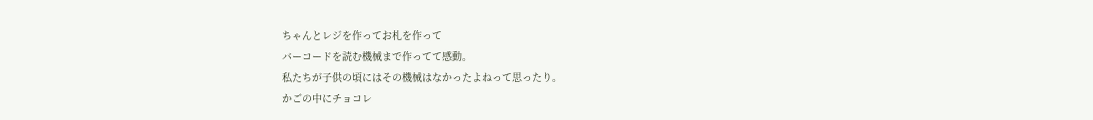ちゃんとレジを作ってお札を作って
バーコードを読む機械まで作ってて感動。
私たちが子供の頃にはその機械はなかったよねって思ったり。
かごの中にチョコレ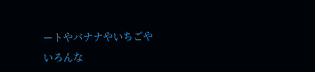ートやバナナやいちごや
いろんな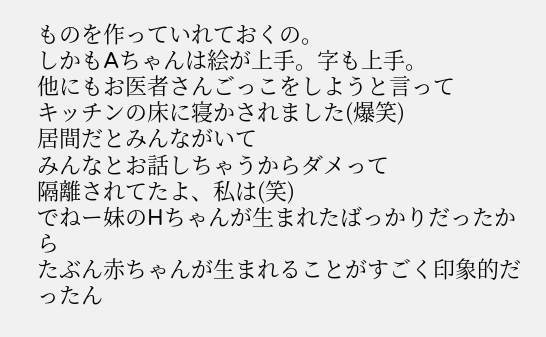ものを作っていれておくの。
しかもAちゃんは絵が上手。字も上手。
他にもお医者さんごっこをしようと言って
キッチンの床に寝かされました(爆笑)
居間だとみんながいて
みんなとお話しちゃうからダメって
隔離されてたよ、私は(笑)
でねー妹のHちゃんが生まれたばっかりだったから
たぶん赤ちゃんが生まれることがすごく印象的だったん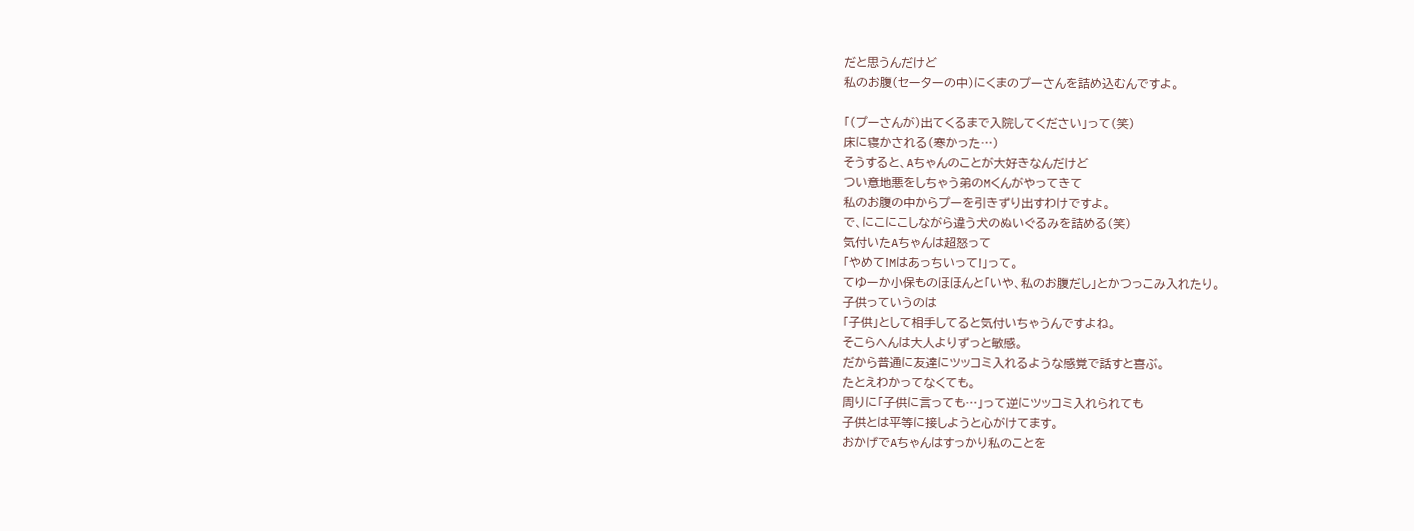だと思うんだけど
私のお腹(セーターの中)にくまのプーさんを詰め込むんですよ。

「(プーさんが)出てくるまで入院してください」って(笑)
床に寝かされる(寒かった…)
そうすると、Aちゃんのことが大好きなんだけど
つい意地悪をしちゃう弟のMくんがやってきて
私のお腹の中からプーを引きずり出すわけですよ。
で、にこにこしながら違う犬のぬいぐるみを詰める(笑)
気付いたAちゃんは超怒って
「やめて!Mはあっちいって!」って。
てゆーか小保ものほほんと「いや、私のお腹だし」とかつっこみ入れたり。
子供っていうのは
「子供」として相手してると気付いちゃうんですよね。
そこらへんは大人よりずっと敏感。
だから普通に友達にツッコミ入れるような感覚で話すと喜ぶ。
たとえわかってなくても。
周りに「子供に言っても…」って逆にツッコミ入れられても
子供とは平等に接しようと心がけてます。
おかげでAちゃんはすっかり私のことを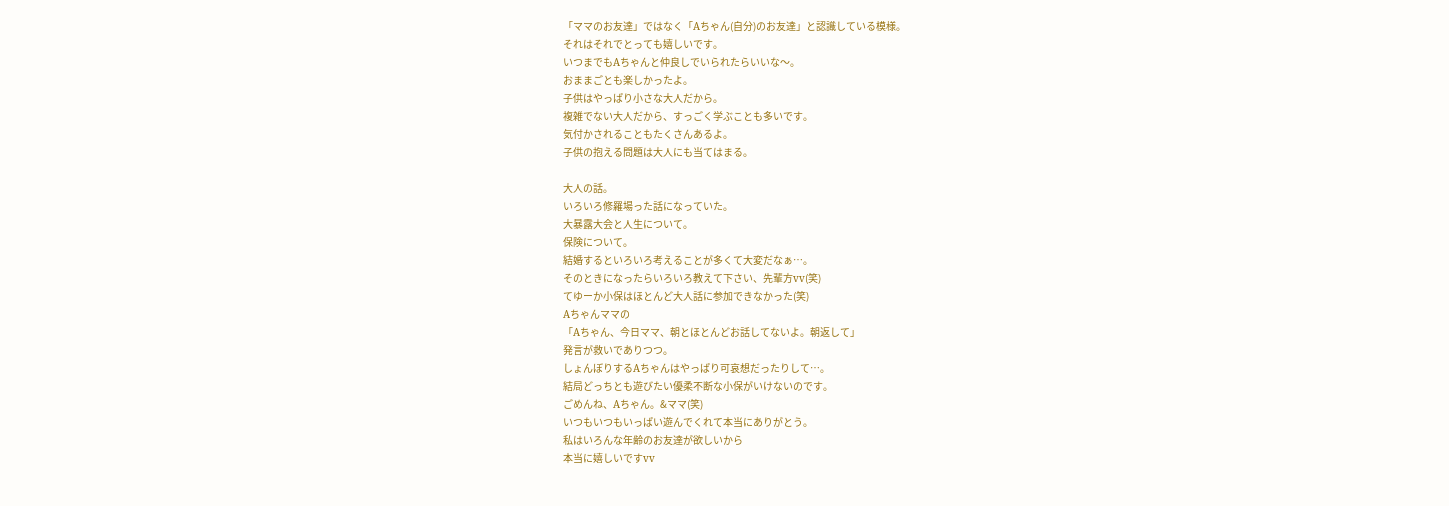「ママのお友達」ではなく「Aちゃん(自分)のお友達」と認識している模様。
それはそれでとっても嬉しいです。
いつまでもAちゃんと仲良しでいられたらいいな〜。
おままごとも楽しかったよ。
子供はやっぱり小さな大人だから。
複雑でない大人だから、すっごく学ぶことも多いです。
気付かされることもたくさんあるよ。
子供の抱える問題は大人にも当てはまる。

大人の話。
いろいろ修羅場った話になっていた。
大暴露大会と人生について。
保険について。
結婚するといろいろ考えることが多くて大変だなぁ…。
そのときになったらいろいろ教えて下さい、先輩方vv(笑)
てゆーか小保はほとんど大人話に参加できなかった(笑)
Aちゃんママの
「Aちゃん、今日ママ、朝とほとんどお話してないよ。朝返して」
発言が救いでありつつ。
しょんぼりするAちゃんはやっぱり可哀想だったりして…。
結局どっちとも遊びたい優柔不断な小保がいけないのです。
ごめんね、Aちゃん。&ママ(笑)
いつもいつもいっぱい遊んでくれて本当にありがとう。
私はいろんな年齢のお友達が欲しいから
本当に嬉しいですvv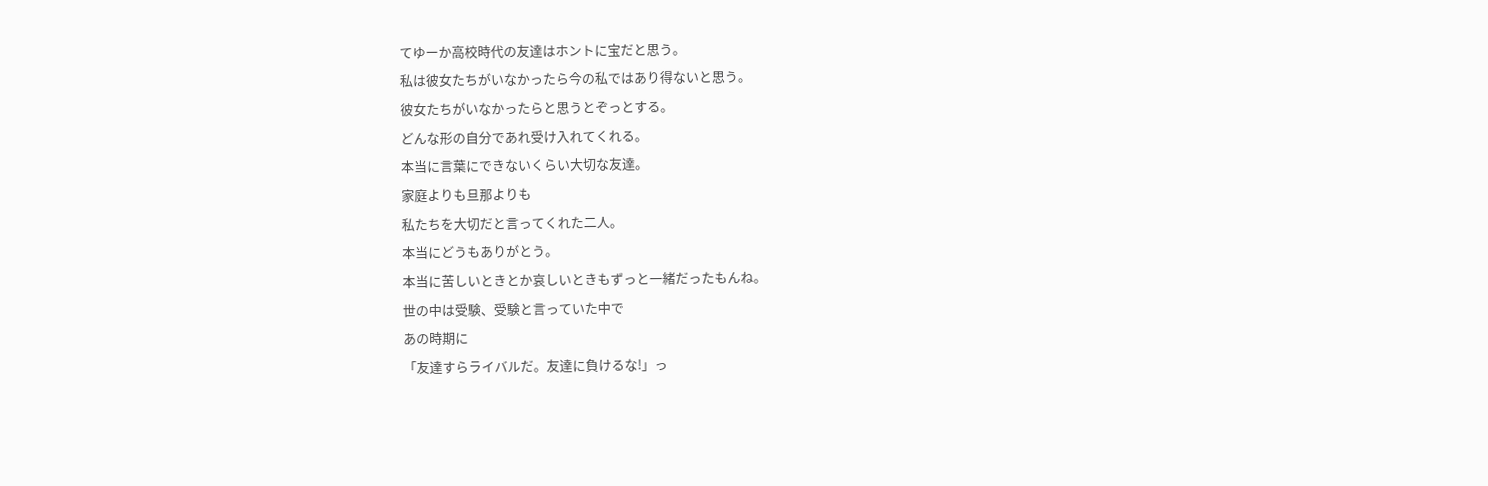てゆーか高校時代の友達はホントに宝だと思う。
私は彼女たちがいなかったら今の私ではあり得ないと思う。
彼女たちがいなかったらと思うとぞっとする。
どんな形の自分であれ受け入れてくれる。
本当に言葉にできないくらい大切な友達。
家庭よりも旦那よりも
私たちを大切だと言ってくれた二人。
本当にどうもありがとう。
本当に苦しいときとか哀しいときもずっと一緒だったもんね。
世の中は受験、受験と言っていた中で
あの時期に
「友達すらライバルだ。友達に負けるな!」っ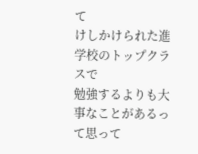て
けしかけられた進学校のトップクラスで
勉強するよりも大事なことがあるって思って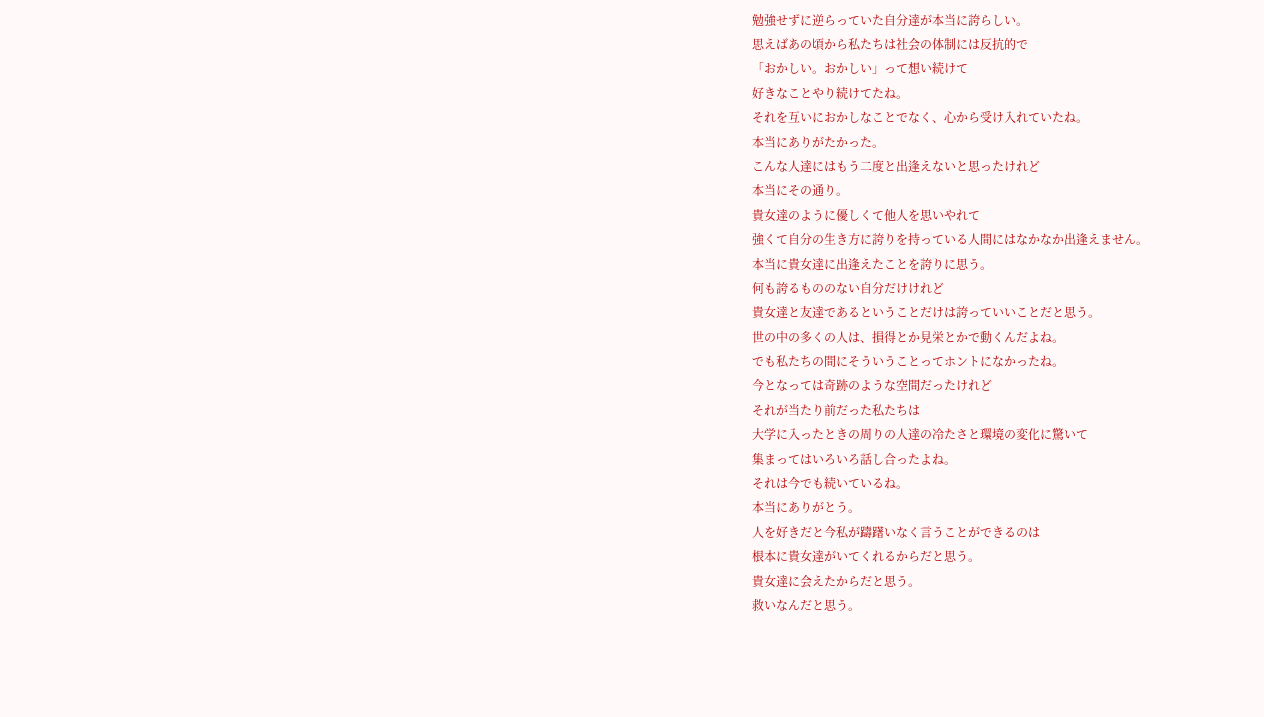勉強せずに逆らっていた自分達が本当に誇らしい。
思えばあの頃から私たちは社会の体制には反抗的で
「おかしい。おかしい」って想い続けて
好きなことやり続けてたね。
それを互いにおかしなことでなく、心から受け入れていたね。
本当にありがたかった。
こんな人達にはもう二度と出逢えないと思ったけれど
本当にその通り。
貴女達のように優しくて他人を思いやれて
強くて自分の生き方に誇りを持っている人間にはなかなか出逢えません。
本当に貴女達に出逢えたことを誇りに思う。
何も誇るもののない自分だけけれど
貴女達と友達であるということだけは誇っていいことだと思う。
世の中の多くの人は、損得とか見栄とかで動くんだよね。
でも私たちの間にそういうことってホントになかったね。
今となっては奇跡のような空間だったけれど
それが当たり前だった私たちは
大学に入ったときの周りの人達の冷たさと環境の変化に驚いて
集まってはいろいろ話し合ったよね。
それは今でも続いているね。
本当にありがとう。
人を好きだと今私が躊躇いなく言うことができるのは
根本に貴女達がいてくれるからだと思う。
貴女達に会えたからだと思う。
救いなんだと思う。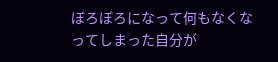ぼろぼろになって何もなくなってしまった自分が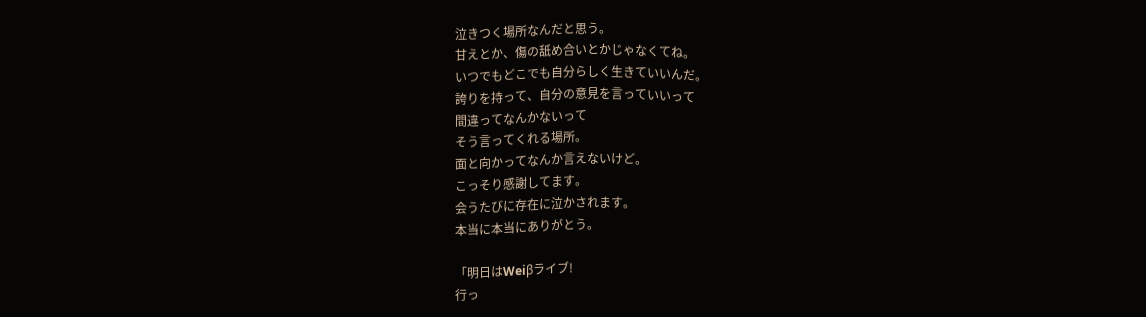泣きつく場所なんだと思う。
甘えとか、傷の舐め合いとかじゃなくてね。
いつでもどこでも自分らしく生きていいんだ。
誇りを持って、自分の意見を言っていいって
間違ってなんかないって
そう言ってくれる場所。
面と向かってなんか言えないけど。
こっそり感謝してます。
会うたびに存在に泣かされます。
本当に本当にありがとう。

「明日はWeiβライブ!
行っ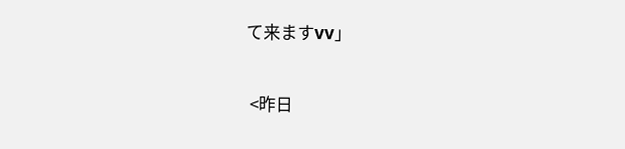て来ますvv」


 <昨日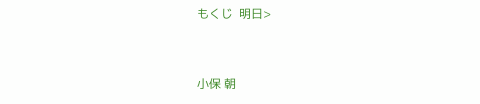もくじ  明日>


小保 朝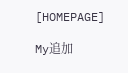[HOMEPAGE]

My追加